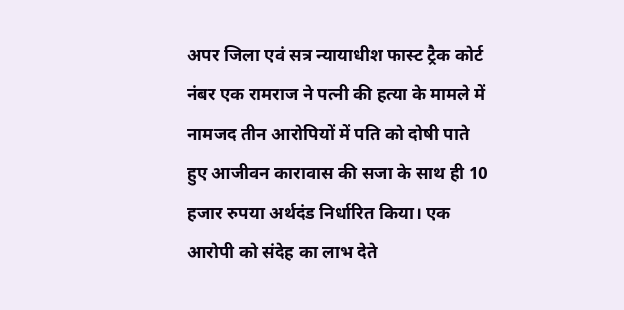अपर जिला एवं सत्र न्यायाधीश फास्ट ट्रैक कोर्ट नंबर एक रामराज ने पत्नी की हत्या के मामले में नामजद तीन आरोपियों में पति को दोषी पाते हुए आजीवन कारावास की सजा के साथ ही 10 हजार रुपया अर्थदंड निर्धारित किया। एक आरोपी को संदेह का लाभ देते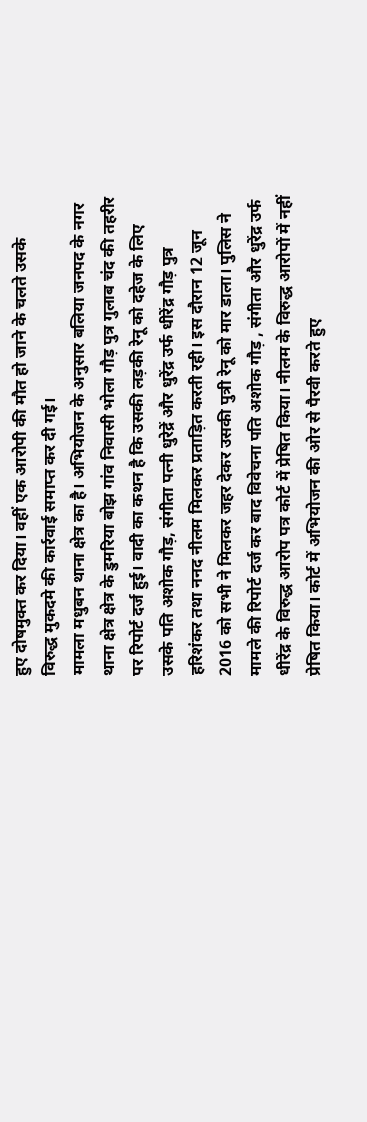हुए दोषमुक्त कर दिया। वहीं एक आरोपी की मौत हो जाने के चलते उसके विरुद्ध मुकदमे की कार्रवाई समाप्त कर दी गई।
मामला मधुबन थाना क्षेत्र का है। अभियोजन के अनुसार बलिया जनपद के नगर थाना क्षेत्र क्षेत्र के डुमरिया बोझ गांव निवासी भोला गौड़ पुत्र गुलाब चंद की तहरीर पर रिपोर्ट दर्ज हुई। वादी का कथन है कि उसकी लड़की रेनू को दहेज के लिए उसके पति अशोक गौड़, संगीता पत्नी धुरेद्रें और धुरेंद्र उर्फ धीरेंद्र गौड़ पुत्र हरिशंकर तथा ननद नीलम मिलकर प्रताड़ित करती रही। इस दौरान 12 जून 2016 को सभी ने मिलकर जहर देकर उसकी पुत्री रेनू को मार डाला। पुलिस ने मामले की रिपोर्ट दर्ज कर बाद विवेचना पति अशोक गौड़ , संगीता और धुरेंद्र उर्फ धीरेंद्र के विरुद्ध आरोप पत्र कोर्ट में प्रेषित किया। नीलम के विरुद्ध आरोपों में नहीं प्रेषित किया। कोर्ट में अभियोजन की ओर से पैरवी करते हुए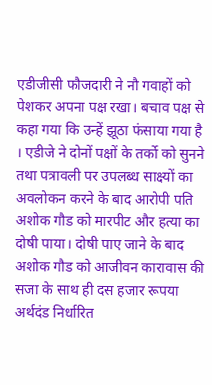एडीजीसी फौजदारी ने नौ गवाहों को पेशकर अपना पक्ष रखा। बचाव पक्ष से कहा गया कि उन्हें झूठा फंसाया गया है । एडीजे ने दोनों पक्षों के तर्को को सुनने तथा पत्रावली पर उपलब्ध साक्ष्यों का अवलोकन करने के बाद आरोपी पति अशोक गौड को मारपीट और हत्या का दोषी पाया। दोषी पाए जाने के बाद अशोक गौड को आजीवन कारावास की सजा के साथ ही दस हजार रूपया अर्थदंड निर्धारित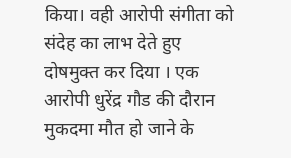किया। वही आरोपी संगीता को संदेह का लाभ देते हुए दोषमुक्त कर दिया । एक आरोपी धुरेंद्र गौड की दौरान मुकदमा मौत हो जाने के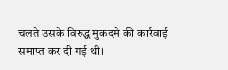चलते उसके विरुद्ध मुकदमे की कार्रवाई समाप्त कर दी गई थी।